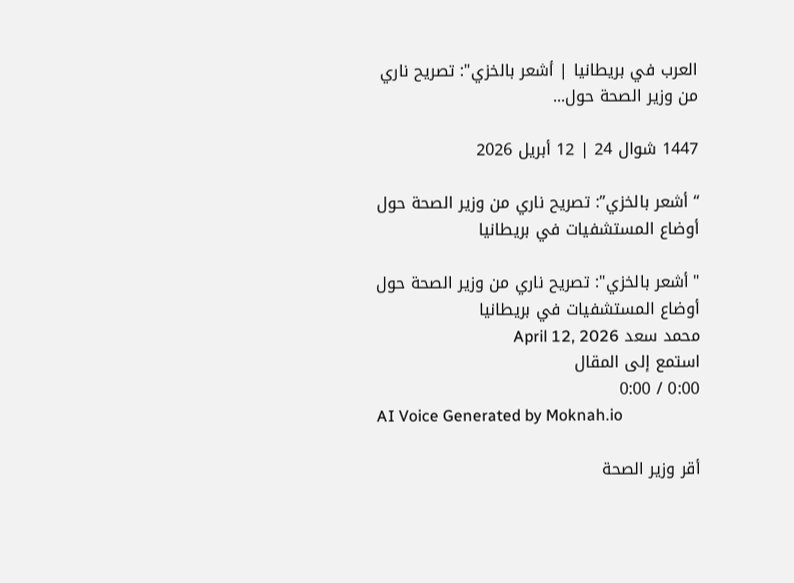العرب في بريطانيا | أشعر بالخزي": تصريح ناري من وزير الصحة حول...

1447 شوال 24 | 12 أبريل 2026

“أشعر بالخزي”: تصريح ناري من وزير الصحة حول أوضاع المستشفيات في بريطانيا

"أشعر بالخزي": تصريح ناري من وزير الصحة حول أوضاع المستشفيات في بريطانيا
محمد سعد April 12, 2026
استمع إلى المقال
0:00 / 0:00
AI Voice Generated by Moknah.io

أقر وزير الصحة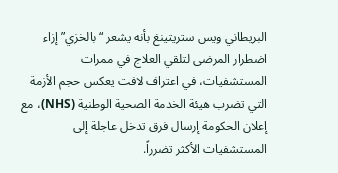البريطاني ويس ستريتينغ بأنه يشعر “بالخزي” إزاء اضطرار المرضى لتلقي العلاج في ممرات المستشفيات، في اعتراف لافت يعكس حجم الأزمة التي تضرب هيئة الخدمة الصحية الوطنية (NHS)، مع إعلان الحكومة إرسال فرق تدخل عاجلة إلى المستشفيات الأكثر تضرراً.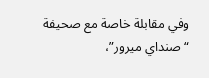وفي مقابلة خاصة مع صحيفة “صنداي ميرور”،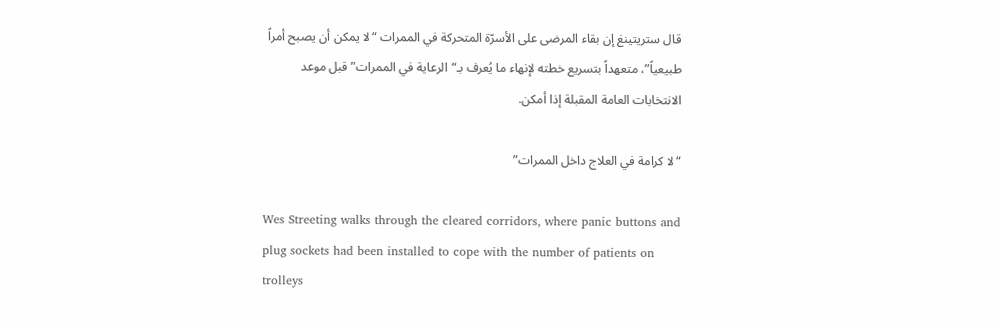قال ستريتينغ إن بقاء المرضى على الأسرّة المتحركة في الممرات “لا يمكن أن يصبح أمراً طبيعياً”، متعهداً بتسريع خطته لإنهاء ما يُعرف بـ“الرعاية في الممرات” قبل موعد الانتخابات العامة المقبلة إذا أمكن.

“لا كرامة في العلاج داخل الممرات”

Wes Streeting walks through the cleared corridors, where panic buttons and plug sockets had been installed to cope with the number of patients on trolleys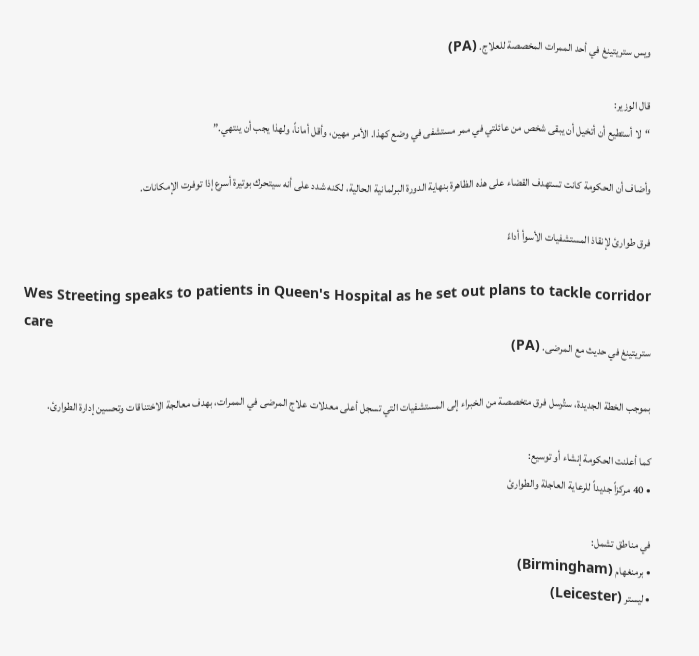ويس ستريتينغ في أحد الممرات المخصصة للعلاج. (PA)

قال الوزير:
“لا أستطيع أن أتخيل أن يبقى شخص من عائلتي في ممر مستشفى في وضع كهذا. الأمر مهين، وأقل أماناً، ولهذا يجب أن ينتهي.”

وأضاف أن الحكومة كانت تستهدف القضاء على هذه الظاهرة بنهاية الدورة البرلمانية الحالية، لكنه شدد على أنه سيتحرك بوتيرة أسرع إذا توفرت الإمكانات.

فرق طوارئ لإنقاذ المستشفيات الأسوأ أداءً

Wes Streeting speaks to patients in Queen's Hospital as he set out plans to tackle corridor care
ستريتينغ في حديث مع المرضى. (PA)

بموجب الخطة الجديدة، ستُرسل فرق متخصصة من الخبراء إلى المستشفيات التي تسجل أعلى معدلات علاج المرضى في الممرات، بهدف معالجة الاختناقات وتحسين إدارة الطوارئ.

كما أعلنت الحكومة إنشاء أو توسيع:
• 40 مركزاً جديداً للرعاية العاجلة والطوارئ

في مناطق تشمل:
• برمنغهام (Birmingham)
• ليستر (Leicester)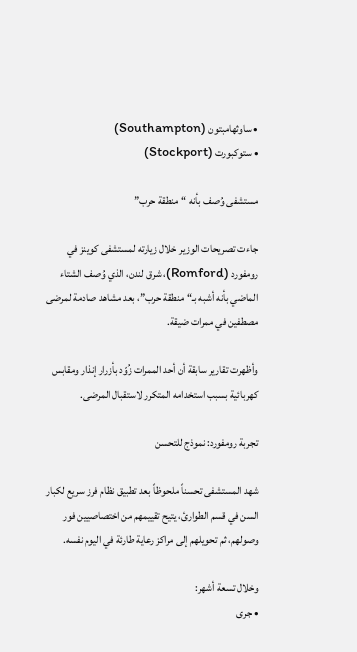• ساوثهامبتون (Southampton)
• ستوكبورت (Stockport)

مستشفى وُصف بأنه “منطقة حرب”

جاءت تصريحات الوزير خلال زيارته لمستشفى كوينز في رومفورد (Romford)، شرق لندن، الذي وُصف الشتاء الماضي بأنه أشبه بـ“منطقة حرب”، بعد مشاهد صادمة لمرضى مصطفين في ممرات ضيقة.

وأظهرت تقارير سابقة أن أحد الممرات زُوّد بأزرار إنذار ومقابس كهربائية بسبب استخدامه المتكرر لاستقبال المرضى.

تجربة رومفورد: نموذج للتحسن

شهد المستشفى تحسناً ملحوظاً بعد تطبيق نظام فرز سريع لكبار السن في قسم الطوارئ، يتيح تقييمهم من اختصاصيين فور وصولهم، ثم تحويلهم إلى مراكز رعاية طارئة في اليوم نفسه.

وخلال تسعة أشهر:
• جرى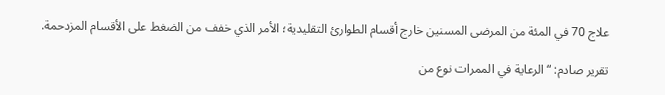علاج 70 في المئة من المرضى المسنين خارج أقسام الطوارئ التقليدية؛ الأمر الذي خفف من الضغط على الأقسام المزدحمة.

تقرير صادم: “الرعاية في الممرات نوع من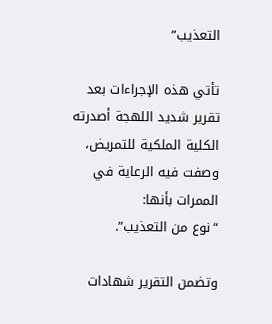التعذيب”

تأتي هذه الإجراءات بعد تقرير شديد اللهجة أصدرته الكلية الملكية للتمريض، وصفت فيه الرعاية في الممرات بأنها:
“نوع من التعذيب”.

وتضمن التقرير شهادات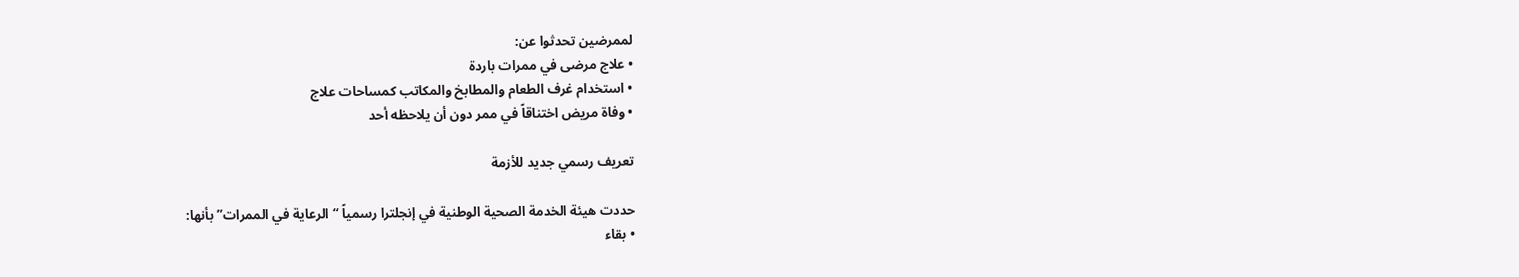لممرضين تحدثوا عن:
• علاج مرضى في ممرات باردة
• استخدام غرف الطعام والمطابخ والمكاتب كمساحات علاج
• وفاة مريض اختناقاً في ممر دون أن يلاحظه أحد

تعريف رسمي جديد للأزمة

حددت هيئة الخدمة الصحية الوطنية في إنجلترا رسمياً “الرعاية في الممرات” بأنها:
• بقاء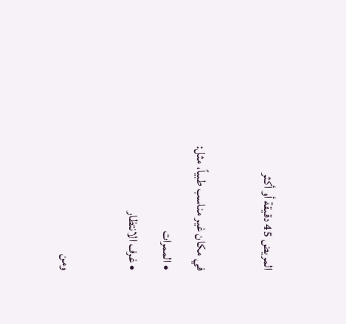المريض 45 دقيقة أو أكثر

في مكان غير مناسب طبياً، مثل:
• الممرات
• غرف الانتظار

ومن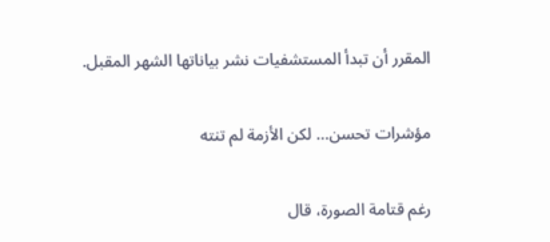المقرر أن تبدأ المستشفيات نشر بياناتها الشهر المقبل.

مؤشرات تحسن… لكن الأزمة لم تنته

رغم قتامة الصورة، قال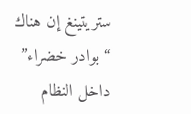ستريتينغ إن هناك “بوادر خضراء” داخل النظام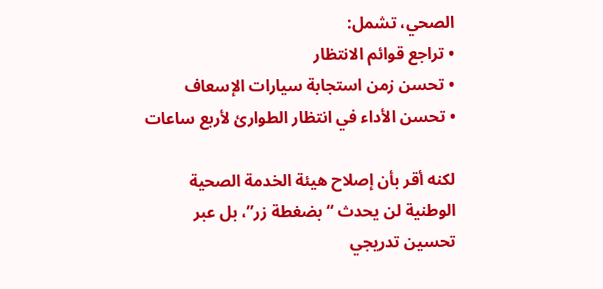الصحي، تشمل:
• تراجع قوائم الانتظار
• تحسن زمن استجابة سيارات الإسعاف
• تحسن الأداء في انتظار الطوارئ لأربع ساعات

لكنه أقر بأن إصلاح هيئة الخدمة الصحية الوطنية لن يحدث “بضغطة زر”، بل عبر تحسين تدريجي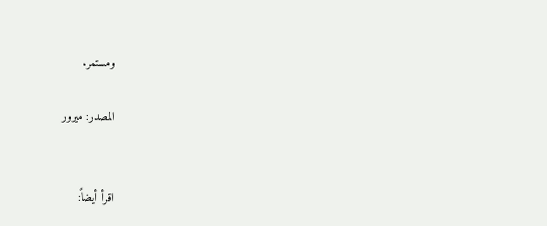ومستمر.

المصدر: ميرور


اقرأ أيضاً: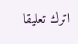اترك تعليقا